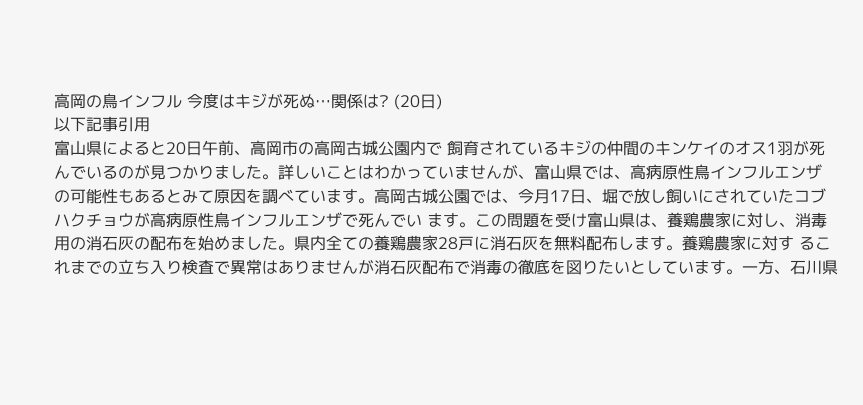高岡の鳥インフル 今度はキジが死ぬ…関係は? (20日)
以下記事引用
富山県によると20日午前、高岡市の高岡古城公園内で 飼育されているキジの仲間のキンケイのオス1羽が死んでいるのが見つかりました。詳しいことはわかっていませんが、富山県では、高病原性鳥インフルエンザ の可能性もあるとみて原因を調べています。高岡古城公園では、今月17日、堀で放し飼いにされていたコブハクチョウが高病原性鳥インフルエンザで死んでい ます。この問題を受け富山県は、養鶏農家に対し、消毒用の消石灰の配布を始めました。県内全ての養鶏農家28戸に消石灰を無料配布します。養鶏農家に対す るこれまでの立ち入り検査で異常はありませんが消石灰配布で消毒の徹底を図りたいとしています。一方、石川県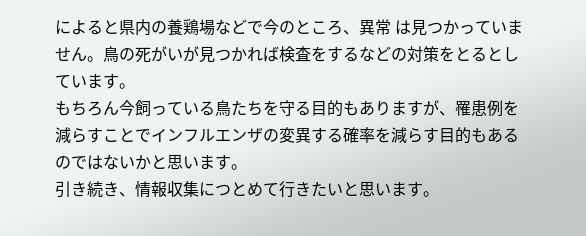によると県内の養鶏場などで今のところ、異常 は見つかっていません。鳥の死がいが見つかれば検査をするなどの対策をとるとしています。
もちろん今飼っている鳥たちを守る目的もありますが、罹患例を減らすことでインフルエンザの変異する確率を減らす目的もあるのではないかと思います。
引き続き、情報収集につとめて行きたいと思います。